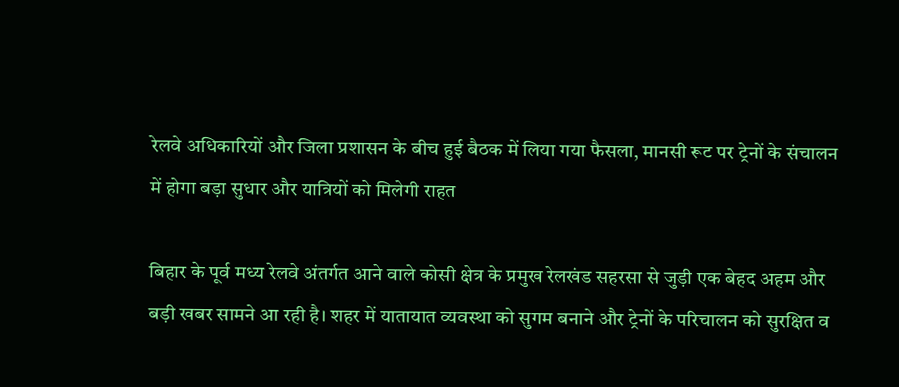रेलवे अधिकारियों और जिला प्रशासन के बीच हुई बैठक में लिया गया फैसला, मानसी रूट पर ट्रेनों के संचालन में होगा बड़ा सुधार और यात्रियों को मिलेगी राहत

बिहार के पूर्व मध्य रेलवे अंतर्गत आने वाले कोसी क्षेत्र के प्रमुख रेलखंड सहरसा से जुड़ी एक बेहद अहम और बड़ी खबर सामने आ रही है। शहर में यातायात व्यवस्था को सुगम बनाने और ट्रेनों के परिचालन को सुरक्षित व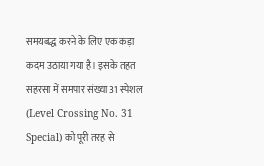समयबद्ध करने के लिए एक कड़ा कदम उठाया गया है। इसके तहत सहरसा में समपार संख्या 31 स्पेशल (Level Crossing No. 31 Special) को पूरी तरह से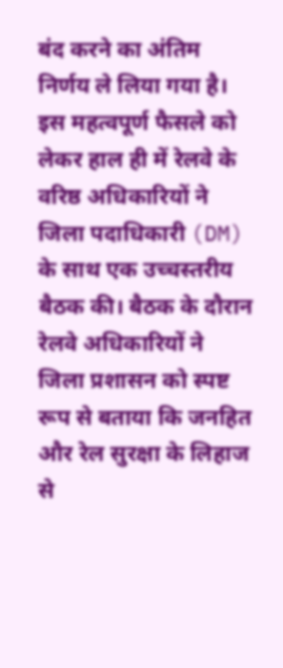बंद करने का अंतिम निर्णय ले लिया गया है। इस महत्वपूर्ण फैसले को लेकर हाल ही में रेलवे के वरिष्ठ अधिकारियों ने जिला पदाधिकारी (DM) के साथ एक उच्चस्तरीय बैठक की। बैठक के दौरान रेलवे अधिकारियों ने जिला प्रशासन को स्पष्ट रूप से बताया कि जनहित और रेल सुरक्षा के लिहाज से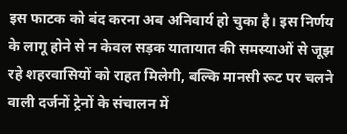इस फाटक को बंद करना अब अनिवार्य हो चुका है। इस निर्णय के लागू होने से न केवल सड़क यातायात की समस्याओं से जूझ रहे शहरवासियों को राहत मिलेगी, बल्कि मानसी रूट पर चलने वाली दर्जनों ट्रेनों के संचालन में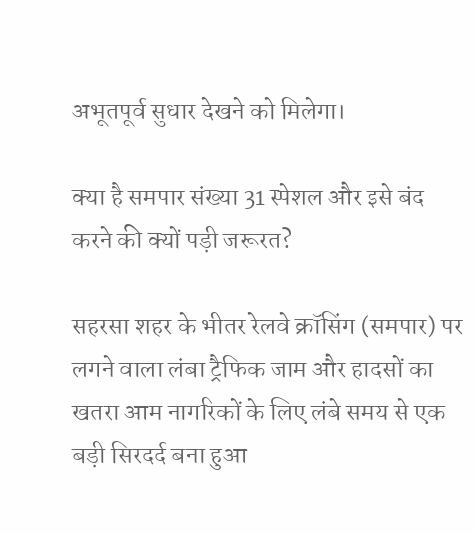अभूतपूर्व सुधार देखने को मिलेगा।

क्या है समपार संख्या 31 स्पेशल और इसे बंद करने की क्यों पड़ी जरूरत?

सहरसा शहर के भीतर रेलवे क्रॉसिंग (समपार) पर लगने वाला लंबा ट्रैफिक जाम और हादसों का खतरा आम नागरिकों के लिए लंबे समय से एक बड़ी सिरदर्द बना हुआ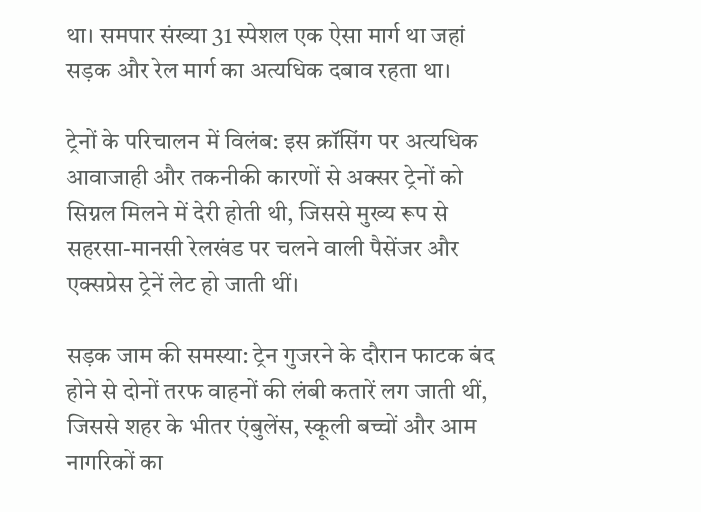था। समपार संख्या 31 स्पेशल एक ऐसा मार्ग था जहां सड़क और रेल मार्ग का अत्यधिक दबाव रहता था।

ट्रेनों के परिचालन में विलंब: इस क्रॉसिंग पर अत्यधिक आवाजाही और तकनीकी कारणों से अक्सर ट्रेनों को सिग्नल मिलने में देरी होती थी, जिससे मुख्य रूप से सहरसा-मानसी रेलखंड पर चलने वाली पैसेंजर और एक्सप्रेस ट्रेनें लेट हो जाती थीं।

सड़क जाम की समस्या: ट्रेन गुजरने के दौरान फाटक बंद होने से दोनों तरफ वाहनों की लंबी कतारें लग जाती थीं, जिससे शहर के भीतर एंबुलेंस, स्कूली बच्चों और आम नागरिकों का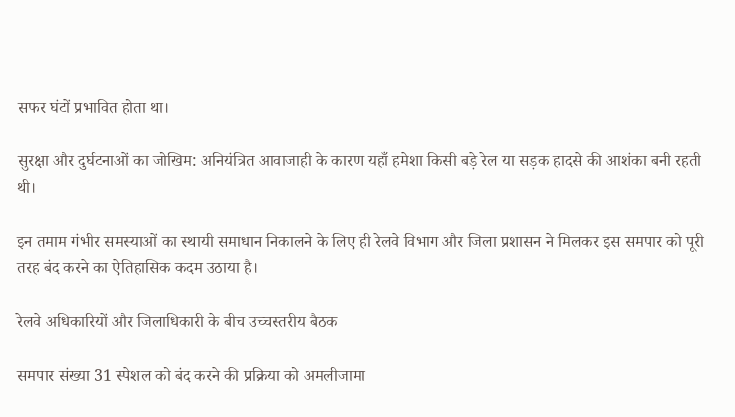सफर घंटों प्रभावित होता था।

सुरक्षा और दुर्घटनाओं का जोखिम: अनियंत्रित आवाजाही के कारण यहाँ हमेशा किसी बड़े रेल या सड़क हादसे की आशंका बनी रहती थी।

इन तमाम गंभीर समस्याओं का स्थायी समाधान निकालने के लिए ही रेलवे विभाग और जिला प्रशासन ने मिलकर इस समपार को पूरी तरह बंद करने का ऐतिहासिक कदम उठाया है।

रेलवे अधिकारियों और जिलाधिकारी के बीच उच्चस्तरीय बैठक

समपार संख्या 31 स्पेशल को बंद करने की प्रक्रिया को अमलीजामा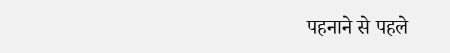पहनाने से पहले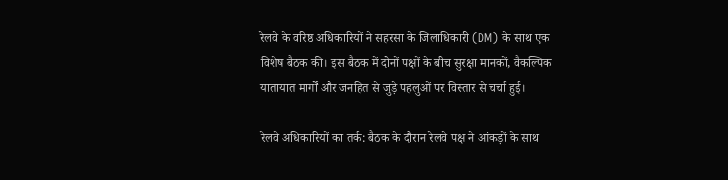रेलवे के वरिष्ठ अधिकारियों ने सहरसा के जिलाधिकारी (DM) के साथ एक विशेष बैठक की। इस बैठक में दोनों पक्षों के बीच सुरक्षा मानकों, वैकल्पिक यातायात मार्गों और जनहित से जुड़े पहलुओं पर विस्तार से चर्चा हुई।

रेलवे अधिकारियों का तर्क: बैठक के दौरान रेलवे पक्ष ने आंकड़ों के साथ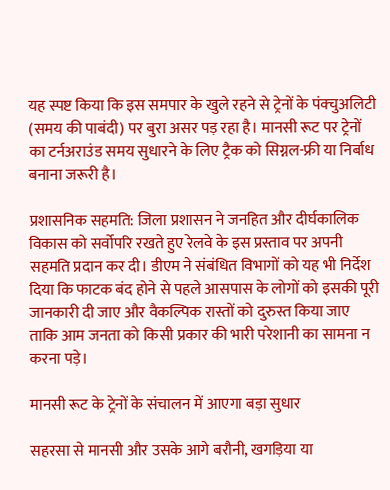यह स्पष्ट किया कि इस समपार के खुले रहने से ट्रेनों के पंक्चुअलिटी (समय की पाबंदी) पर बुरा असर पड़ रहा है। मानसी रूट पर ट्रेनों का टर्नअराउंड समय सुधारने के लिए ट्रैक को सिग्नल-फ्री या निर्बाध बनाना जरूरी है।

प्रशासनिक सहमति: जिला प्रशासन ने जनहित और दीर्घकालिक विकास को सर्वोपरि रखते हुए रेलवे के इस प्रस्ताव पर अपनी सहमति प्रदान कर दी। डीएम ने संबंधित विभागों को यह भी निर्देश दिया कि फाटक बंद होने से पहले आसपास के लोगों को इसकी पूरी जानकारी दी जाए और वैकल्पिक रास्तों को दुरुस्त किया जाए ताकि आम जनता को किसी प्रकार की भारी परेशानी का सामना न करना पड़े।

मानसी रूट के ट्रेनों के संचालन में आएगा बड़ा सुधार

सहरसा से मानसी और उसके आगे बरौनी, खगड़िया या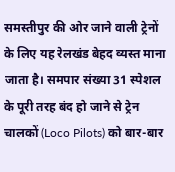समस्तीपुर की ओर जाने वाली ट्रेनों के लिए यह रेलखंड बेहद व्यस्त माना जाता है। समपार संख्या 31 स्पेशल के पूरी तरह बंद हो जाने से ट्रेन चालकों (Loco Pilots) को बार-बार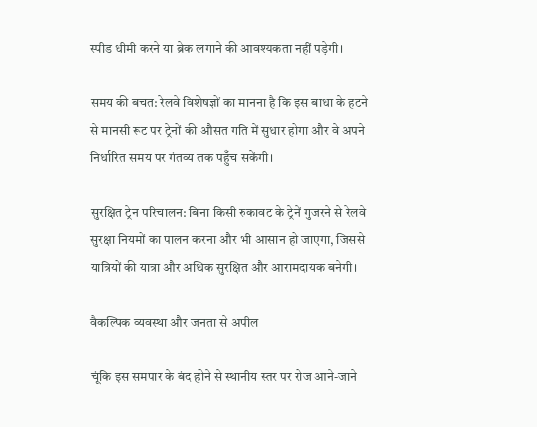स्पीड धीमी करने या ब्रेक लगाने की आवश्यकता नहीं पड़ेगी।

समय की बचत: रेलवे विशेषज्ञों का मानना है कि इस बाधा के हटने से मानसी रूट पर ट्रेनों की औसत गति में सुधार होगा और वे अपने निर्धारित समय पर गंतव्य तक पहुँच सकेंगी।

सुरक्षित ट्रेन परिचालन: बिना किसी रुकावट के ट्रेनें गुजरने से रेलवे सुरक्षा नियमों का पालन करना और भी आसान हो जाएगा, जिससे यात्रियों की यात्रा और अधिक सुरक्षित और आरामदायक बनेगी।

वैकल्पिक व्यवस्था और जनता से अपील

चूंकि इस समपार के बंद होने से स्थानीय स्तर पर रोज आने-जाने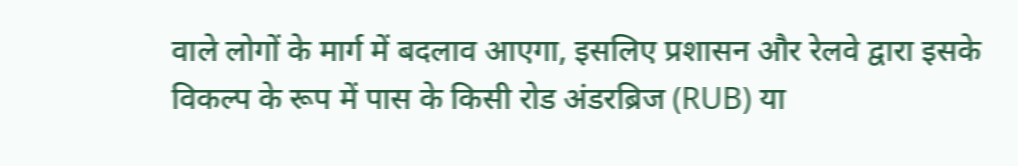वाले लोगों के मार्ग में बदलाव आएगा, इसलिए प्रशासन और रेलवे द्वारा इसके विकल्प के रूप में पास के किसी रोड अंडरब्रिज (RUB) या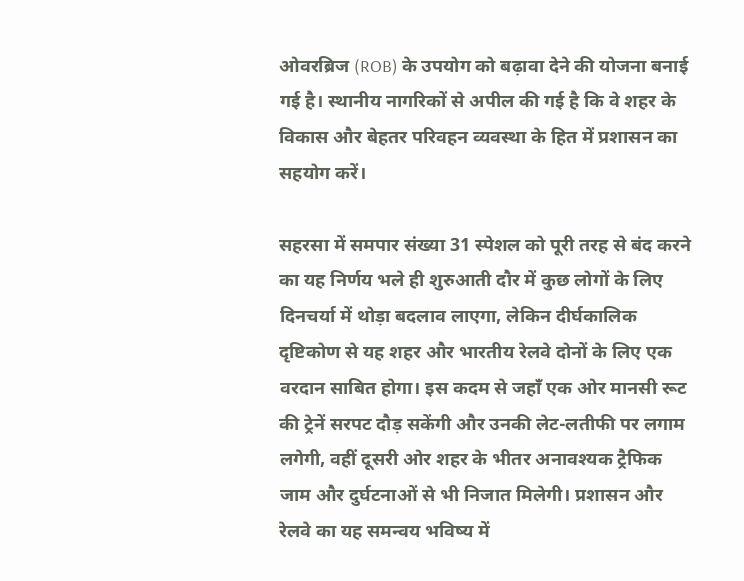ओवरब्रिज (ROB) के उपयोग को बढ़ावा देने की योजना बनाई गई है। स्थानीय नागरिकों से अपील की गई है कि वे शहर के विकास और बेहतर परिवहन व्यवस्था के हित में प्रशासन का सहयोग करें।

सहरसा में समपार संख्या 31 स्पेशल को पूरी तरह से बंद करने का यह निर्णय भले ही शुरुआती दौर में कुछ लोगों के लिए दिनचर्या में थोड़ा बदलाव लाएगा, लेकिन दीर्घकालिक दृष्टिकोण से यह शहर और भारतीय रेलवे दोनों के लिए एक वरदान साबित होगा। इस कदम से जहाँ एक ओर मानसी रूट की ट्रेनें सरपट दौड़ सकेंगी और उनकी लेट-लतीफी पर लगाम लगेगी, वहीं दूसरी ओर शहर के भीतर अनावश्यक ट्रैफिक जाम और दुर्घटनाओं से भी निजात मिलेगी। प्रशासन और रेलवे का यह समन्वय भविष्य में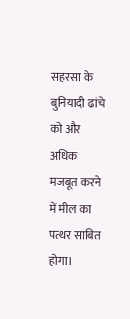सहरसा के बुनियादी ढांचे को और अधिक मजबूत करने में मील का पत्थर साबित होगा।